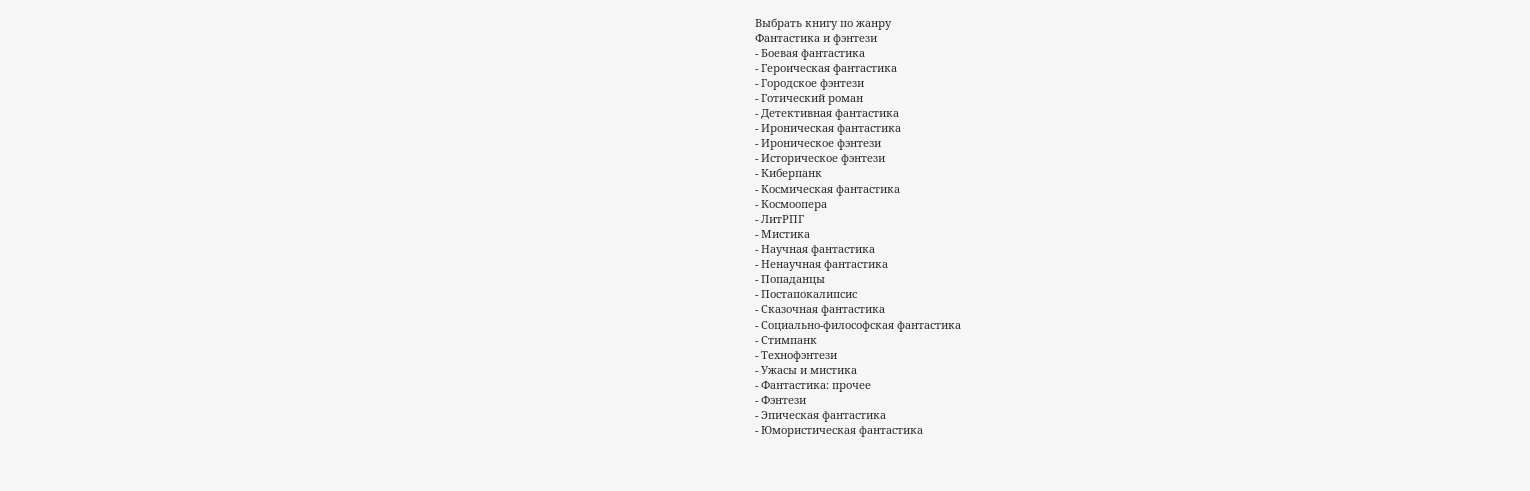Выбрать книгу по жанру
Фантастика и фэнтези
- Боевая фантастика
- Героическая фантастика
- Городское фэнтези
- Готический роман
- Детективная фантастика
- Ироническая фантастика
- Ироническое фэнтези
- Историческое фэнтези
- Киберпанк
- Космическая фантастика
- Космоопера
- ЛитРПГ
- Мистика
- Научная фантастика
- Ненаучная фантастика
- Попаданцы
- Постапокалипсис
- Сказочная фантастика
- Социально-философская фантастика
- Стимпанк
- Технофэнтези
- Ужасы и мистика
- Фантастика: прочее
- Фэнтези
- Эпическая фантастика
- Юмористическая фантастика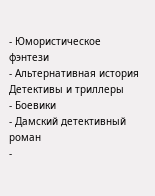- Юмористическое фэнтези
- Альтернативная история
Детективы и триллеры
- Боевики
- Дамский детективный роман
-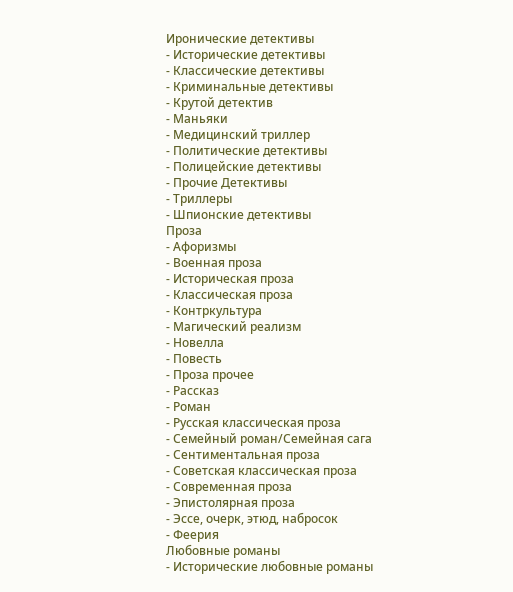Иронические детективы
- Исторические детективы
- Классические детективы
- Криминальные детективы
- Крутой детектив
- Маньяки
- Медицинский триллер
- Политические детективы
- Полицейские детективы
- Прочие Детективы
- Триллеры
- Шпионские детективы
Проза
- Афоризмы
- Военная проза
- Историческая проза
- Классическая проза
- Контркультура
- Магический реализм
- Новелла
- Повесть
- Проза прочее
- Рассказ
- Роман
- Русская классическая проза
- Семейный роман/Семейная сага
- Сентиментальная проза
- Советская классическая проза
- Современная проза
- Эпистолярная проза
- Эссе, очерк, этюд, набросок
- Феерия
Любовные романы
- Исторические любовные романы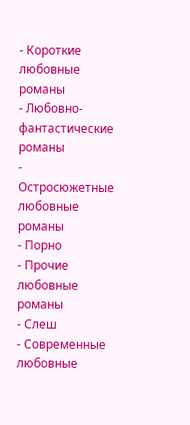- Короткие любовные романы
- Любовно-фантастические романы
- Остросюжетные любовные романы
- Порно
- Прочие любовные романы
- Слеш
- Современные любовные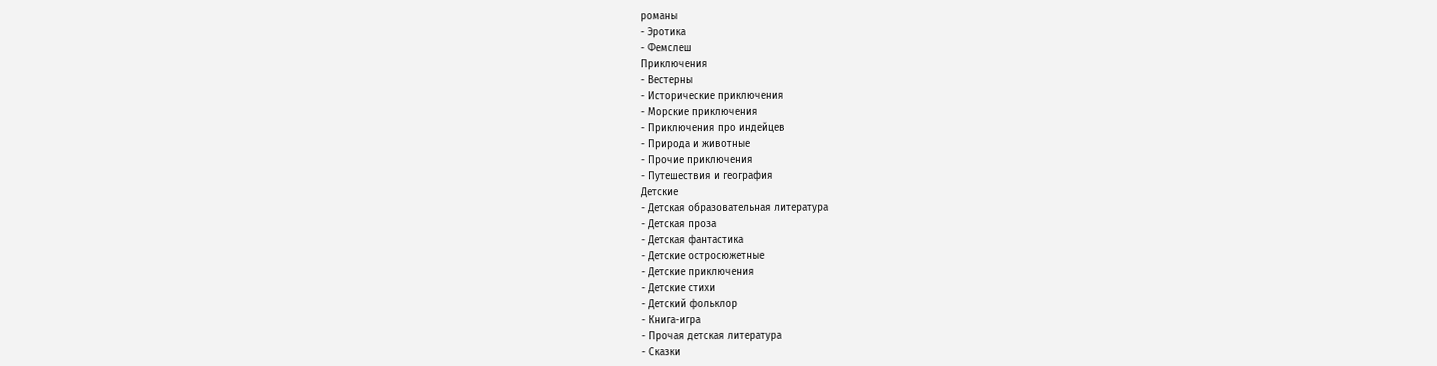романы
- Эротика
- Фемслеш
Приключения
- Вестерны
- Исторические приключения
- Морские приключения
- Приключения про индейцев
- Природа и животные
- Прочие приключения
- Путешествия и география
Детские
- Детская образовательная литература
- Детская проза
- Детская фантастика
- Детские остросюжетные
- Детские приключения
- Детские стихи
- Детский фольклор
- Книга-игра
- Прочая детская литература
- Сказки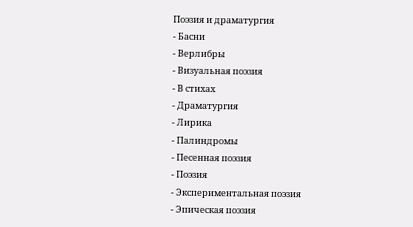Поэзия и драматургия
- Басни
- Верлибры
- Визуальная поэзия
- В стихах
- Драматургия
- Лирика
- Палиндромы
- Песенная поэзия
- Поэзия
- Экспериментальная поэзия
- Эпическая поэзия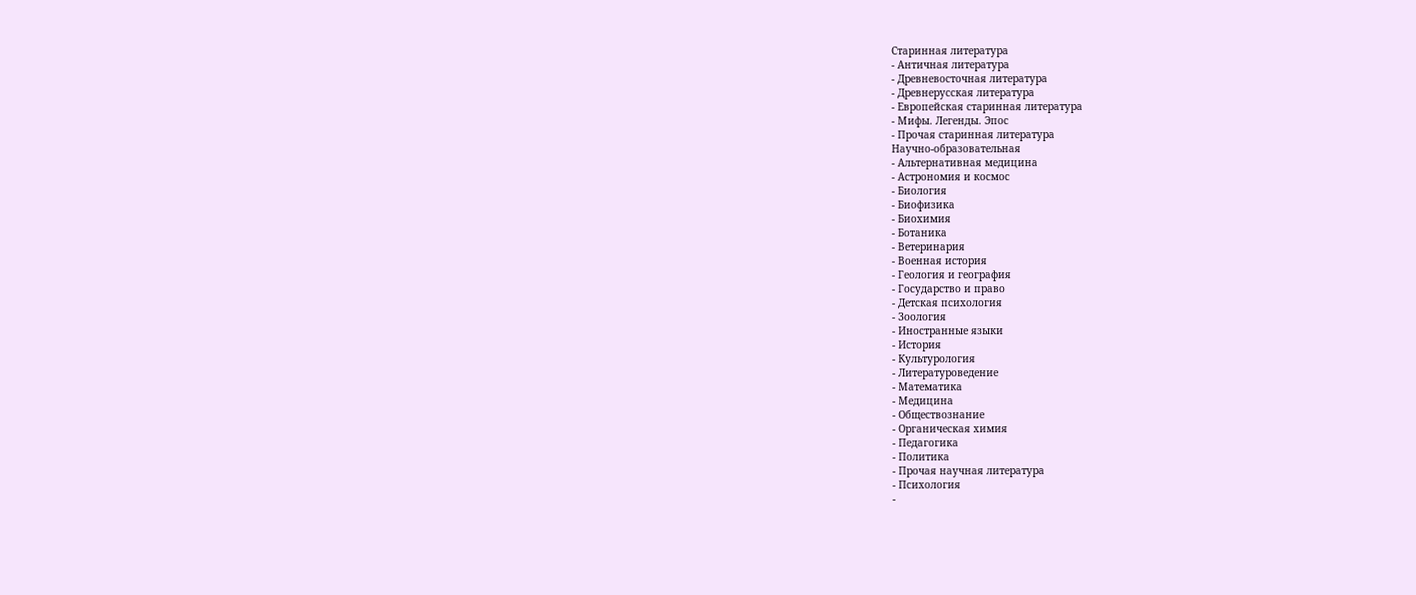Старинная литература
- Античная литература
- Древневосточная литература
- Древнерусская литература
- Европейская старинная литература
- Мифы. Легенды. Эпос
- Прочая старинная литература
Научно-образовательная
- Альтернативная медицина
- Астрономия и космос
- Биология
- Биофизика
- Биохимия
- Ботаника
- Ветеринария
- Военная история
- Геология и география
- Государство и право
- Детская психология
- Зоология
- Иностранные языки
- История
- Культурология
- Литературоведение
- Математика
- Медицина
- Обществознание
- Органическая химия
- Педагогика
- Политика
- Прочая научная литература
- Психология
-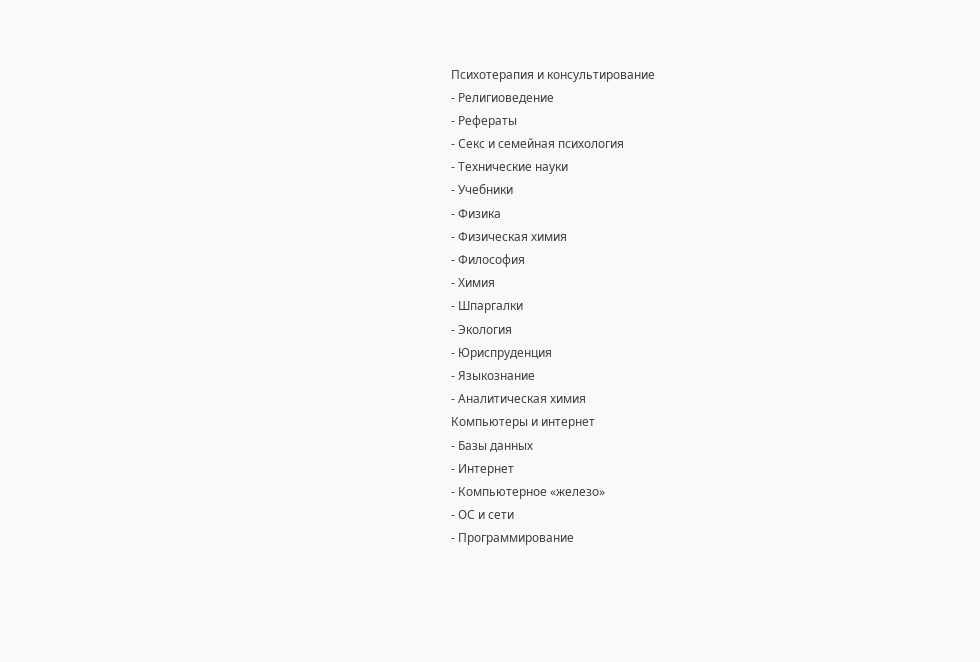Психотерапия и консультирование
- Религиоведение
- Рефераты
- Секс и семейная психология
- Технические науки
- Учебники
- Физика
- Физическая химия
- Философия
- Химия
- Шпаргалки
- Экология
- Юриспруденция
- Языкознание
- Аналитическая химия
Компьютеры и интернет
- Базы данных
- Интернет
- Компьютерное «железо»
- ОС и сети
- Программирование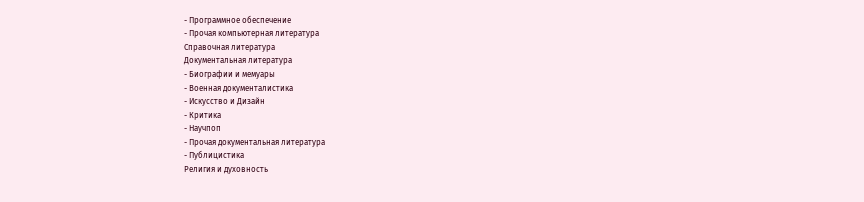- Программное обеспечение
- Прочая компьютерная литература
Справочная литература
Документальная литература
- Биографии и мемуары
- Военная документалистика
- Искусство и Дизайн
- Критика
- Научпоп
- Прочая документальная литература
- Публицистика
Религия и духовность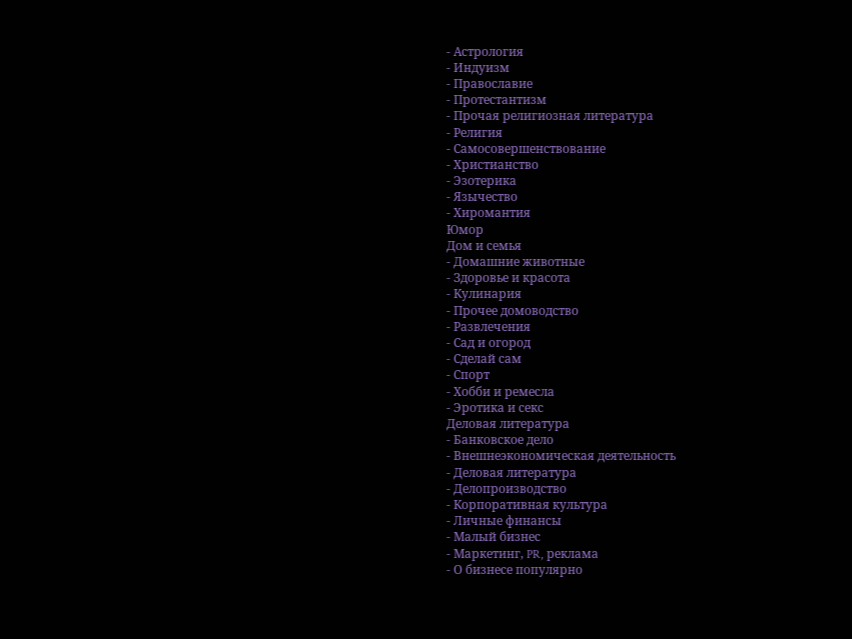- Астрология
- Индуизм
- Православие
- Протестантизм
- Прочая религиозная литература
- Религия
- Самосовершенствование
- Христианство
- Эзотерика
- Язычество
- Хиромантия
Юмор
Дом и семья
- Домашние животные
- Здоровье и красота
- Кулинария
- Прочее домоводство
- Развлечения
- Сад и огород
- Сделай сам
- Спорт
- Хобби и ремесла
- Эротика и секс
Деловая литература
- Банковское дело
- Внешнеэкономическая деятельность
- Деловая литература
- Делопроизводство
- Корпоративная культура
- Личные финансы
- Малый бизнес
- Маркетинг, PR, реклама
- О бизнесе популярно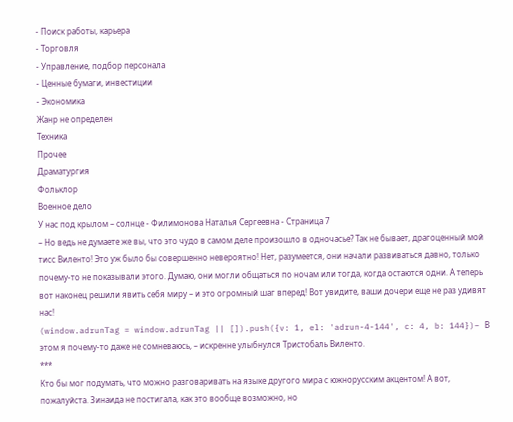- Поиск работы, карьера
- Торговля
- Управление, подбор персонала
- Ценные бумаги, инвестиции
- Экономика
Жанр не определен
Техника
Прочее
Драматургия
Фольклор
Военное дело
У нас под крылом – солнце - Филимонова Наталья Сергеевна - Страница 7
– Но ведь не думаете же вы, что это чудо в самом деле произошло в одночасье? Так не бывает, драгоценный мой тисс Виленто! Это уж было бы совершенно невероятно! Нет, разумеется, они начали развиваться давно, только почему-то не показывали этого. Думаю, они могли общаться по ночам или тогда, когда остаются одни. А теперь вот наконец решили явить себя миру – и это огромный шаг вперед! Вот увидите, ваши дочери еще не раз удивят нас!
(window.adrunTag = window.adrunTag || []).push({v: 1, el: 'adrun-4-144', c: 4, b: 144})– В этом я почему-то даже не сомневаюсь, – искренне улыбнулся Тристобаль Виленто.
***
Кто бы мог подумать, что можно разговаривать на языке другого мира с южнорусским акцентом! А вот, пожалуйста. Зинаида не постигала, как это вообще возможно, но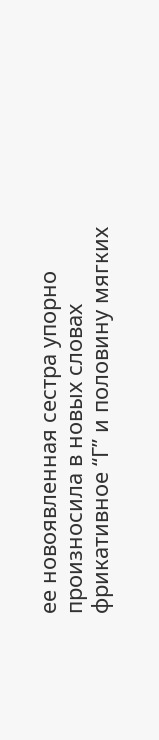ее новоявленная сестра упорно произносила в новых словах фрикативное “Г” и половину мягких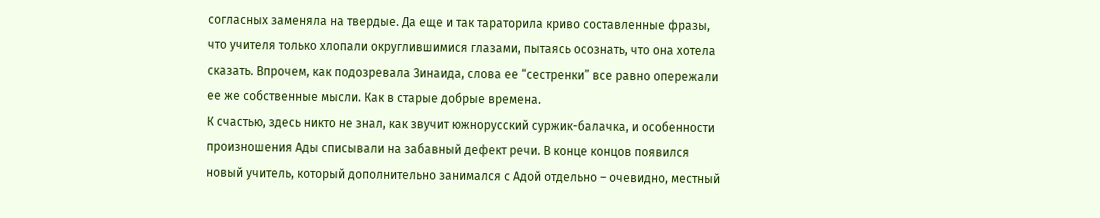согласных заменяла на твердые. Да еще и так тараторила криво составленные фразы, что учителя только хлопали округлившимися глазами, пытаясь осознать, что она хотела сказать. Впрочем, как подозревала Зинаида, слова ее “сестренки” все равно опережали ее же собственные мысли. Как в старые добрые времена.
К счастью, здесь никто не знал, как звучит южнорусский суржик-балачка, и особенности произношения Ады списывали на забавный дефект речи. В конце концов появился новый учитель, который дополнительно занимался с Адой отдельно – очевидно, местный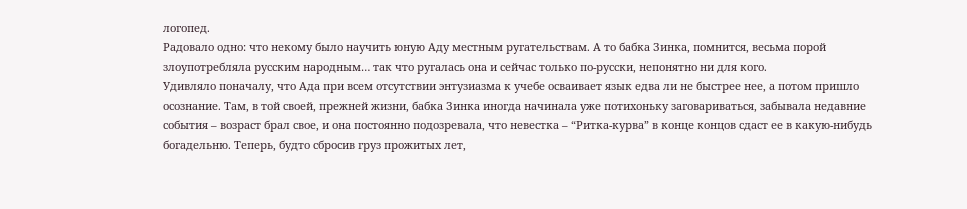логопед.
Радовало одно: что некому было научить юную Аду местным ругательствам. А то бабка Зинка, помнится, весьма порой злоупотребляла русским народным… так что ругалась она и сейчас только по-русски, непонятно ни для кого.
Удивляло поначалу, что Ада при всем отсутствии энтузиазма к учебе осваивает язык едва ли не быстрее нее, а потом пришло осознание. Там, в той своей, прежней жизни, бабка Зинка иногда начинала уже потихоньку заговариваться, забывала недавние события – возраст брал свое, и она постоянно подозревала, что невестка – “Ритка-курва” в конце концов сдаст ее в какую-нибудь богадельню. Теперь, будто сбросив груз прожитых лет,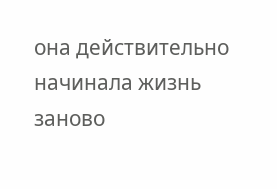она действительно начинала жизнь заново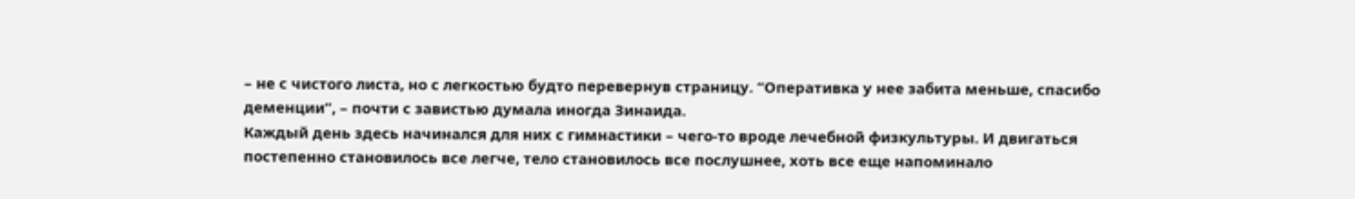– не с чистого листа, но с легкостью будто перевернув страницу. “Оперативка у нее забита меньше, спасибо деменции”, – почти с завистью думала иногда Зинаида.
Каждый день здесь начинался для них с гимнастики – чего-то вроде лечебной физкультуры. И двигаться постепенно становилось все легче, тело становилось все послушнее, хоть все еще напоминало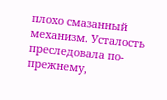плохо смазанный механизм. Усталость преследовала по-прежнему,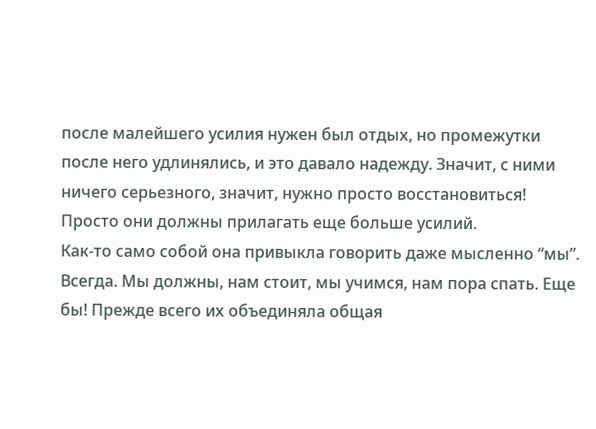после малейшего усилия нужен был отдых, но промежутки после него удлинялись, и это давало надежду. Значит, с ними ничего серьезного, значит, нужно просто восстановиться! Просто они должны прилагать еще больше усилий.
Как-то само собой она привыкла говорить даже мысленно “мы”. Всегда. Мы должны, нам стоит, мы учимся, нам пора спать. Еще бы! Прежде всего их объединяла общая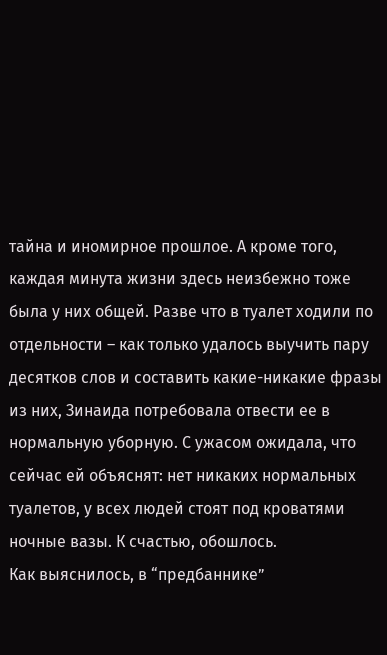тайна и иномирное прошлое. А кроме того, каждая минута жизни здесь неизбежно тоже была у них общей. Разве что в туалет ходили по отдельности – как только удалось выучить пару десятков слов и составить какие-никакие фразы из них, Зинаида потребовала отвести ее в нормальную уборную. С ужасом ожидала, что сейчас ей объяснят: нет никаких нормальных туалетов, у всех людей стоят под кроватями ночные вазы. К счастью, обошлось.
Как выяснилось, в “предбаннике”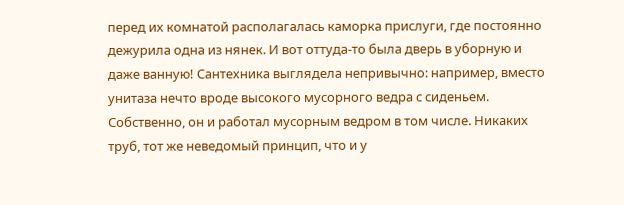перед их комнатой располагалась каморка прислуги, где постоянно дежурила одна из нянек. И вот оттуда-то была дверь в уборную и даже ванную! Сантехника выглядела непривычно: например, вместо унитаза нечто вроде высокого мусорного ведра с сиденьем. Собственно, он и работал мусорным ведром в том числе. Никаких труб, тот же неведомый принцип, что и у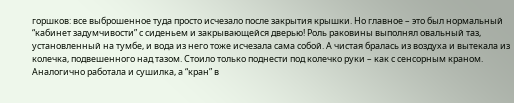горшков: все выброшенное туда просто исчезало после закрытия крышки. Но главное – это был нормальный “кабинет задумчивости” с сиденьем и закрывающейся дверью! Роль раковины выполнял овальный таз, установленный на тумбе, и вода из него тоже исчезала сама собой. А чистая бралась из воздуха и вытекала из колечка, подвешенного над тазом. Стоило только поднести под колечко руки – как с сенсорным краном. Аналогично работала и сушилка, а “кран” в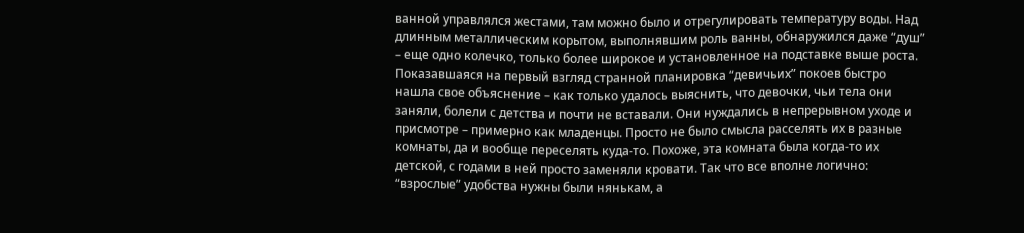ванной управлялся жестами, там можно было и отрегулировать температуру воды. Над длинным металлическим корытом, выполнявшим роль ванны, обнаружился даже “душ” – еще одно колечко, только более широкое и установленное на подставке выше роста.
Показавшаяся на первый взгляд странной планировка “девичьих” покоев быстро нашла свое объяснение – как только удалось выяснить, что девочки, чьи тела они заняли, болели с детства и почти не вставали. Они нуждались в непрерывном уходе и присмотре – примерно как младенцы. Просто не было смысла расселять их в разные комнаты, да и вообще переселять куда-то. Похоже, эта комната была когда-то их детской, с годами в ней просто заменяли кровати. Так что все вполне логично: “взрослые” удобства нужны были нянькам, а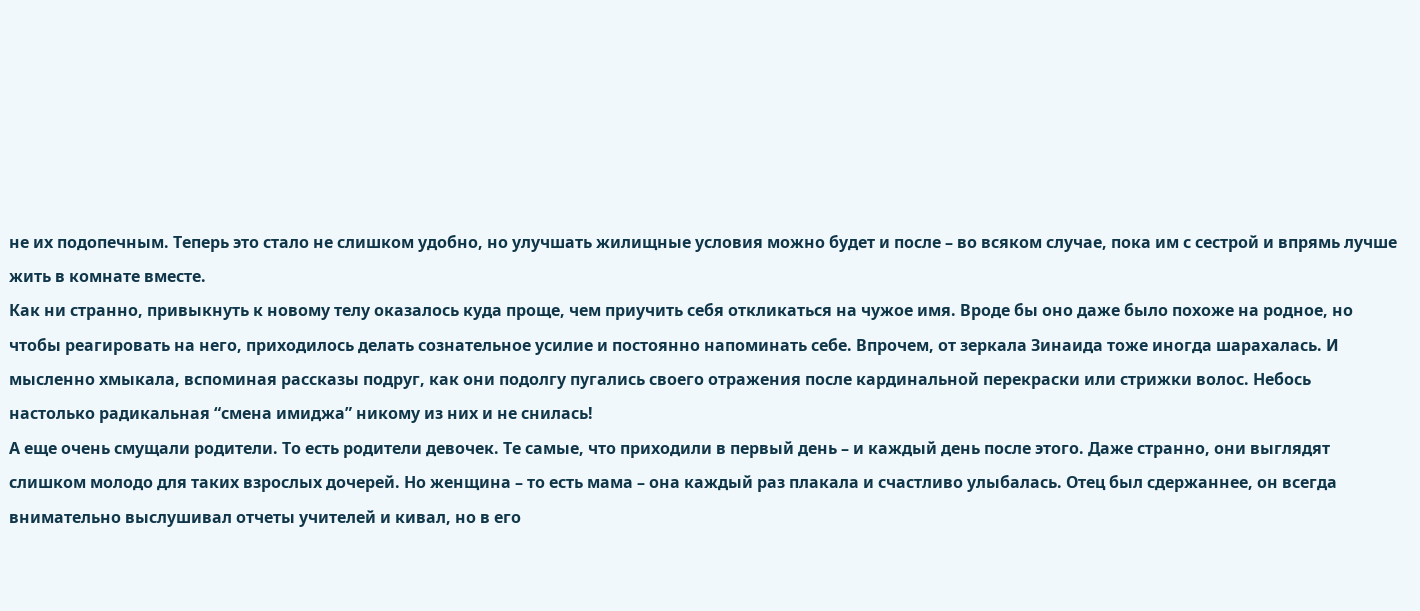не их подопечным. Теперь это стало не слишком удобно, но улучшать жилищные условия можно будет и после – во всяком случае, пока им с сестрой и впрямь лучше жить в комнате вместе.
Как ни странно, привыкнуть к новому телу оказалось куда проще, чем приучить себя откликаться на чужое имя. Вроде бы оно даже было похоже на родное, но чтобы реагировать на него, приходилось делать сознательное усилие и постоянно напоминать себе. Впрочем, от зеркала Зинаида тоже иногда шарахалась. И мысленно хмыкала, вспоминая рассказы подруг, как они подолгу пугались своего отражения после кардинальной перекраски или стрижки волос. Небось настолько радикальная “смена имиджа” никому из них и не снилась!
А еще очень смущали родители. То есть родители девочек. Те самые, что приходили в первый день – и каждый день после этого. Даже странно, они выглядят слишком молодо для таких взрослых дочерей. Но женщина – то есть мама – она каждый раз плакала и счастливо улыбалась. Отец был сдержаннее, он всегда внимательно выслушивал отчеты учителей и кивал, но в его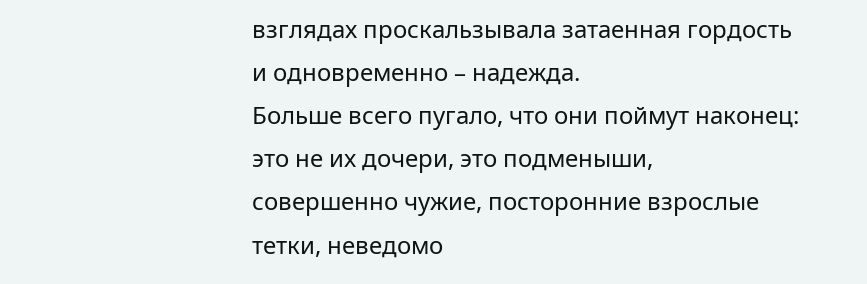взглядах проскальзывала затаенная гордость и одновременно – надежда.
Больше всего пугало, что они поймут наконец: это не их дочери, это подменыши, совершенно чужие, посторонние взрослые тетки, неведомо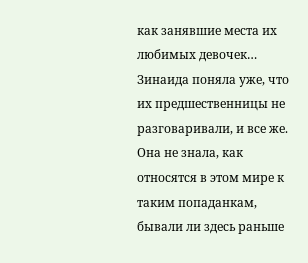как занявшие места их любимых девочек… Зинаида поняла уже, что их предшественницы не разговаривали, и все же. Она не знала, как относятся в этом мире к таким попаданкам, бывали ли здесь раньше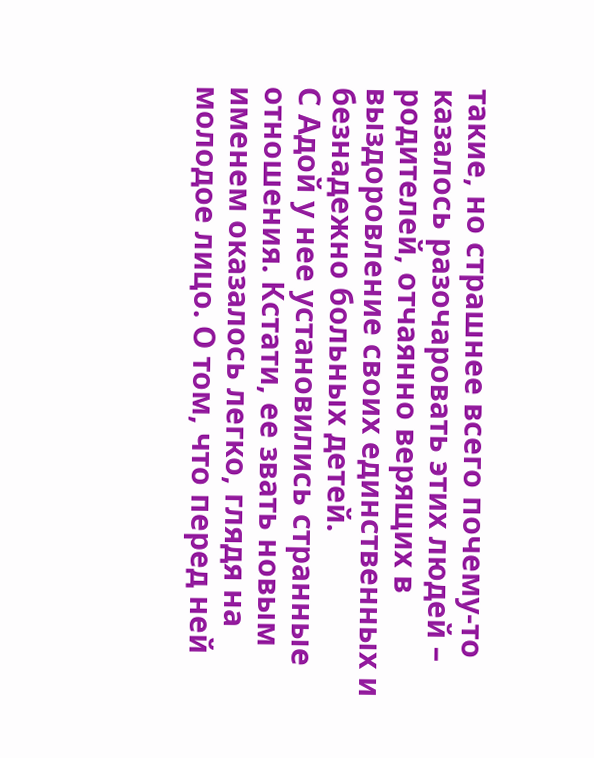такие, но страшнее всего почему-то казалось разочаровать этих людей – родителей, отчаянно верящих в выздоровление своих единственных и безнадежно больных детей.
С Адой у нее установились странные отношения. Кстати, ее звать новым именем оказалось легко, глядя на молодое лицо. О том, что перед ней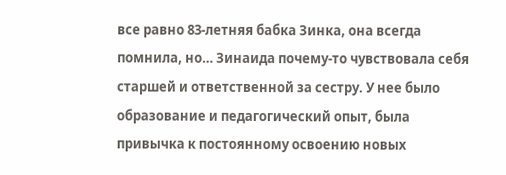все равно 83-летняя бабка Зинка, она всегда помнила, но… Зинаида почему-то чувствовала себя старшей и ответственной за сестру. У нее было образование и педагогический опыт, была привычка к постоянному освоению новых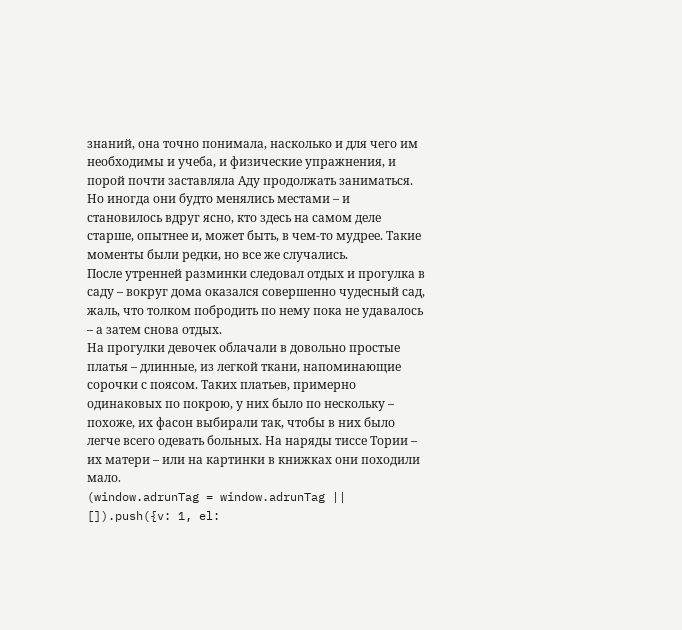знаний, она точно понимала, насколько и для чего им необходимы и учеба, и физические упражнения, и порой почти заставляла Аду продолжать заниматься. Но иногда они будто менялись местами – и становилось вдруг ясно, кто здесь на самом деле старше, опытнее и, может быть, в чем-то мудрее. Такие моменты были редки, но все же случались.
После утренней разминки следовал отдых и прогулка в саду – вокруг дома оказался совершенно чудесный сад, жаль, что толком побродить по нему пока не удавалось – а затем снова отдых.
На прогулки девочек облачали в довольно простые платья – длинные, из легкой ткани, напоминающие сорочки с поясом. Таких платьев, примерно одинаковых по покрою, у них было по нескольку – похоже, их фасон выбирали так, чтобы в них было легче всего одевать больных. На наряды тиссе Тории – их матери – или на картинки в книжках они походили мало.
(window.adrunTag = window.adrunTag || []).push({v: 1, el: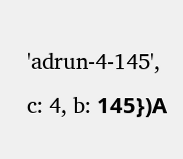'adrun-4-145', c: 4, b: 145})А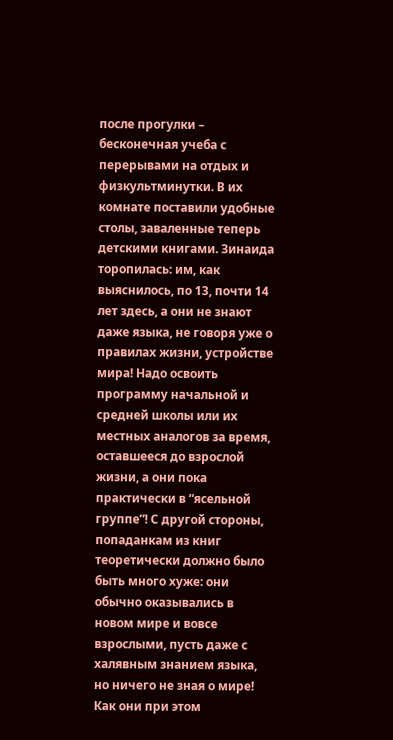после прогулки – бесконечная учеба с перерывами на отдых и физкультминутки. В их комнате поставили удобные столы, заваленные теперь детскими книгами. Зинаида торопилась: им, как выяснилось, по 13, почти 14 лет здесь, а они не знают даже языка, не говоря уже о правилах жизни, устройстве мира! Надо освоить программу начальной и средней школы или их местных аналогов за время, оставшееся до взрослой жизни, а они пока практически в “ясельной группе”! С другой стороны, попаданкам из книг теоретически должно было быть много хуже: они обычно оказывались в новом мире и вовсе взрослыми, пусть даже с халявным знанием языка, но ничего не зная о мире! Как они при этом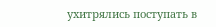ухитрялись поступать в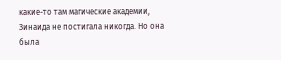какие-то там магические академии, Зинаида не постигала никогда. Но она была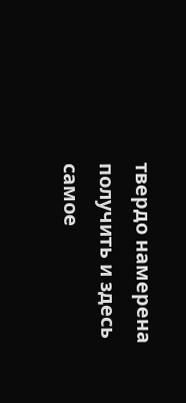твердо намерена получить и здесь самое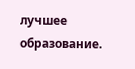лучшее образование.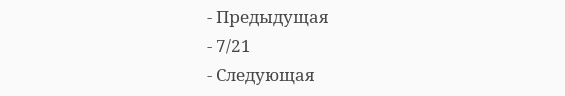- Предыдущая
- 7/21
- Следующая